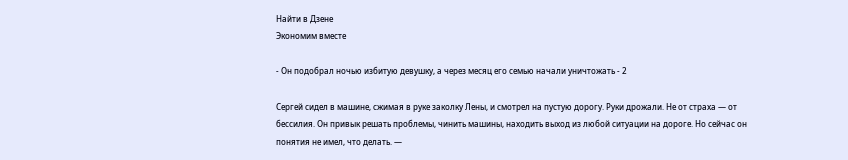Найти в Дзене
Экономим вместе

- Он подобрал ночью избитую девушку, а через месяц его семью начали уничтожать - 2

Сергей сидел в машине, сжимая в руке заколку Лены, и смотрел на пустую дорогу. Руки дрожали. Не от страха — от бессилия. Он привык решать проблемы, чинить машины, находить выход из любой ситуации на дороге. Но сейчас он понятия не имел, что делать. —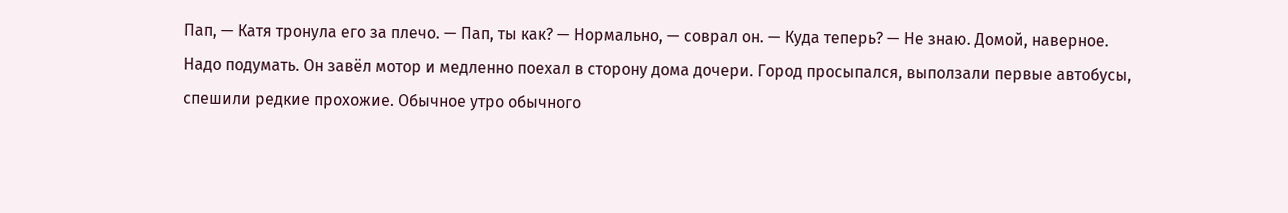Пап, — Катя тронула его за плечо. — Пап, ты как? — Нормально, — соврал он. — Куда теперь? — Не знаю. Домой, наверное. Надо подумать. Он завёл мотор и медленно поехал в сторону дома дочери. Город просыпался, выползали первые автобусы, спешили редкие прохожие. Обычное утро обычного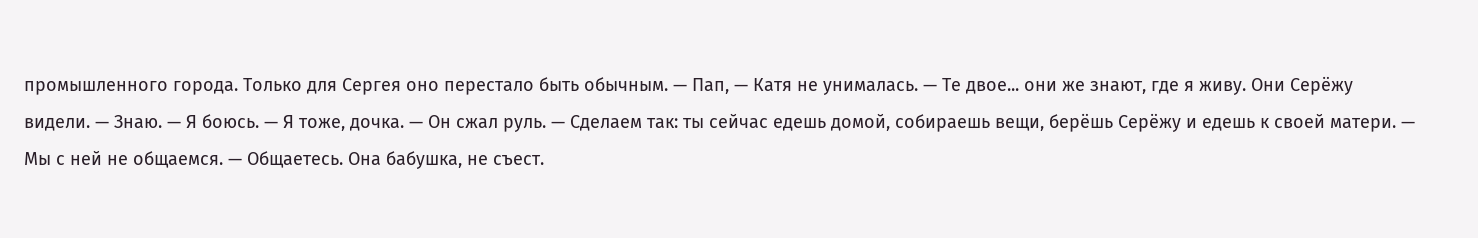промышленного города. Только для Сергея оно перестало быть обычным. — Пап, — Катя не унималась. — Те двое... они же знают, где я живу. Они Серёжу видели. — Знаю. — Я боюсь. — Я тоже, дочка. — Он сжал руль. — Сделаем так: ты сейчас едешь домой, собираешь вещи, берёшь Серёжу и едешь к своей матери. — Мы с ней не общаемся. — Общаетесь. Она бабушка, не съест.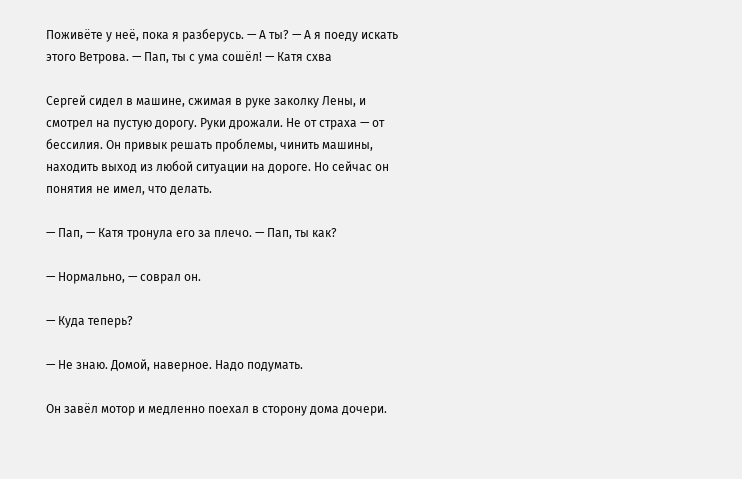Поживёте у неё, пока я разберусь. — А ты? — А я поеду искать этого Ветрова. — Пап, ты с ума сошёл! — Катя схва

Сергей сидел в машине, сжимая в руке заколку Лены, и смотрел на пустую дорогу. Руки дрожали. Не от страха — от бессилия. Он привык решать проблемы, чинить машины, находить выход из любой ситуации на дороге. Но сейчас он понятия не имел, что делать.

— Пап, — Катя тронула его за плечо. — Пап, ты как?

— Нормально, — соврал он.

— Куда теперь?

— Не знаю. Домой, наверное. Надо подумать.

Он завёл мотор и медленно поехал в сторону дома дочери.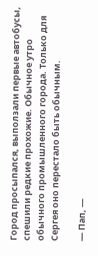Город просыпался, выползали первые автобусы, спешили редкие прохожие. Обычное утро обычного промышленного города. Только для Сергея оно перестало быть обычным.

— Пап, —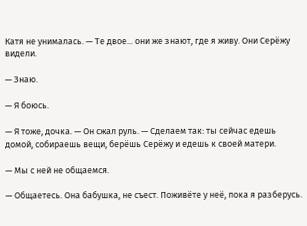Катя не унималась. — Те двое... они же знают, где я живу. Они Серёжу видели.

— Знаю.

— Я боюсь.

— Я тоже, дочка. — Он сжал руль. — Сделаем так: ты сейчас едешь домой, собираешь вещи, берёшь Серёжу и едешь к своей матери.

— Мы с ней не общаемся.

— Общаетесь. Она бабушка, не съест. Поживёте у неё, пока я разберусь.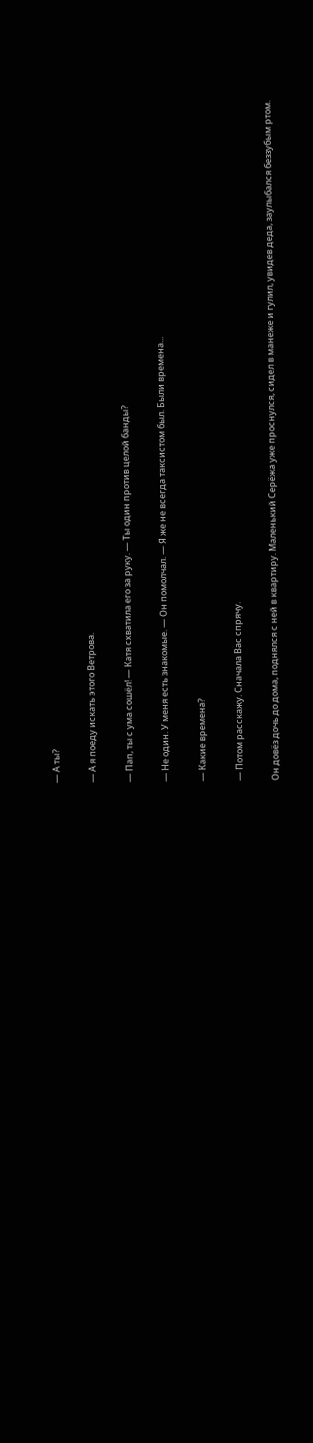— А ты?

— А я поеду искать этого Ветрова.

— Пап, ты с ума сошёл! — Катя схватила его за руку. — Ты один против целой банды?

— Не один. У меня есть знакомые. — Он помолчал. — Я же не всегда таксистом был. Были времена...

— Какие времена?

— Потом расскажу. Сначала Вас спрячу.

Он довёз дочь до дома, поднялся с ней в квартиру. Маленький Серёжа уже проснулся, сидел в манеже и гулил, увидев деда, заулыбался беззубым ртом.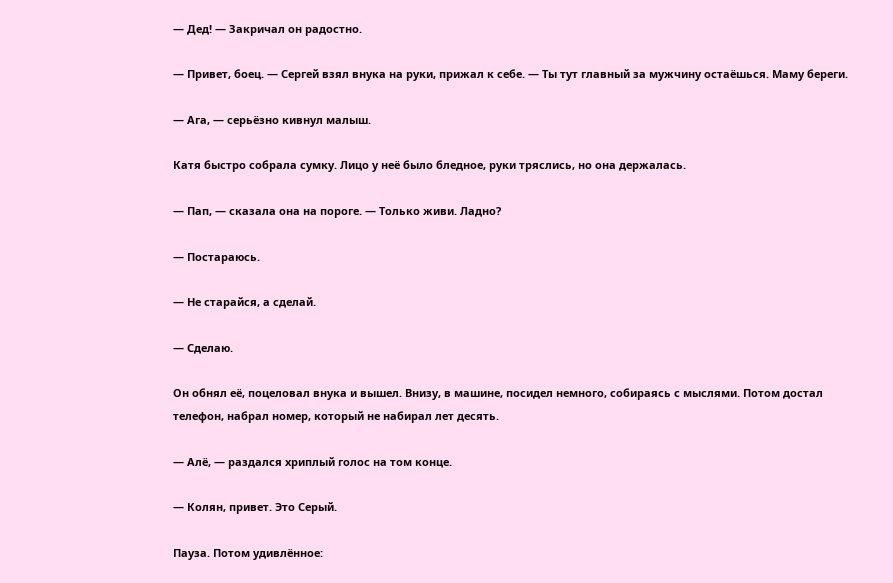— Дед! — Закричал он радостно.

— Привет, боец. — Сергей взял внука на руки, прижал к себе. — Ты тут главный за мужчину остаёшься. Маму береги.

— Ага, — серьёзно кивнул малыш.

Катя быстро собрала сумку. Лицо у неё было бледное, руки тряслись, но она держалась.

— Пап, — сказала она на пороге. — Только живи. Ладно?

— Постараюсь.

— Не старайся, а сделай.

— Сделаю.

Он обнял её, поцеловал внука и вышел. Внизу, в машине, посидел немного, собираясь с мыслями. Потом достал телефон, набрал номер, который не набирал лет десять.

— Алё, — раздался хриплый голос на том конце.

— Колян, привет. Это Серый.

Пауза. Потом удивлённое: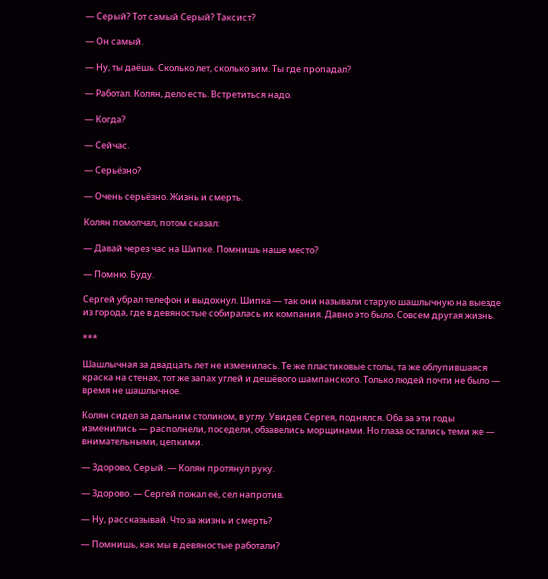— Серый? Тот самый Серый? Таксист?

— Он самый.

— Ну, ты даёшь. Сколько лет, сколько зим. Ты где пропадал?

— Работал. Колян, дело есть. Встретиться надо.

— Когда?

— Сейчас.

— Серьёзно?

— Очень серьёзно. Жизнь и смерть.

Колян помолчал, потом сказал:

— Давай через час на Шипке. Помнишь наше место?

— Помню. Буду.

Сергей убрал телефон и выдохнул. Шипка — так они называли старую шашлычную на выезде из города, где в девяностые собиралась их компания. Давно это было. Совсем другая жизнь.

***

Шашлычная за двадцать лет не изменилась. Те же пластиковые столы, та же облупившаяся краска на стенах, тот же запах углей и дешёвого шампанского. Только людей почти не было — время не шашлычное.

Колян сидел за дальним столиком, в углу. Увидев Сергея, поднялся. Оба за эти годы изменились — располнели, поседели, обзавелись морщинами. Но глаза остались теми же — внимательными, цепкими.

— Здорово, Серый. — Колян протянул руку.

— Здорово. — Сергей пожал её, сел напротив.

— Ну, рассказывай. Что за жизнь и смерть?

— Помнишь, как мы в девяностые работали?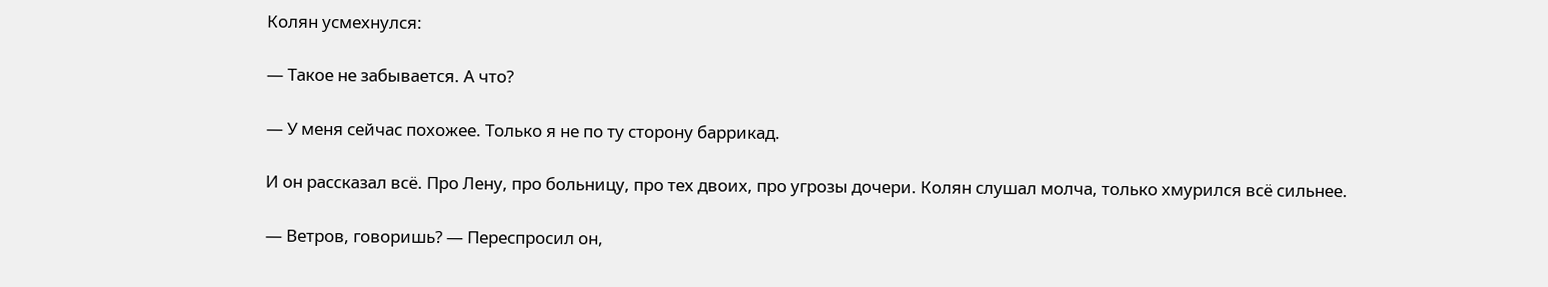Колян усмехнулся:

— Такое не забывается. А что?

— У меня сейчас похожее. Только я не по ту сторону баррикад.

И он рассказал всё. Про Лену, про больницу, про тех двоих, про угрозы дочери. Колян слушал молча, только хмурился всё сильнее.

— Ветров, говоришь? — Переспросил он,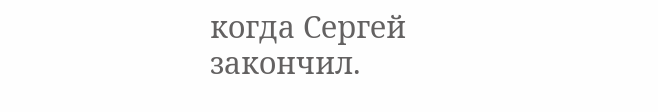когда Сергей закончил.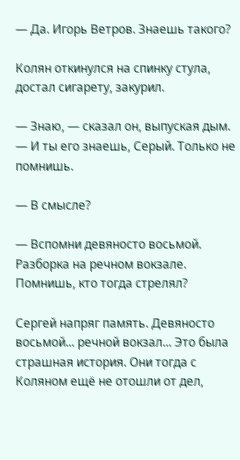— Да. Игорь Ветров. Знаешь такого?

Колян откинулся на спинку стула, достал сигарету, закурил.

— Знаю, — сказал он, выпуская дым. — И ты его знаешь, Серый. Только не помнишь.

— В смысле?

— Вспомни девяносто восьмой. Разборка на речном вокзале. Помнишь, кто тогда стрелял?

Сергей напряг память. Девяносто восьмой... речной вокзал... Это была страшная история. Они тогда с Коляном ещё не отошли от дел,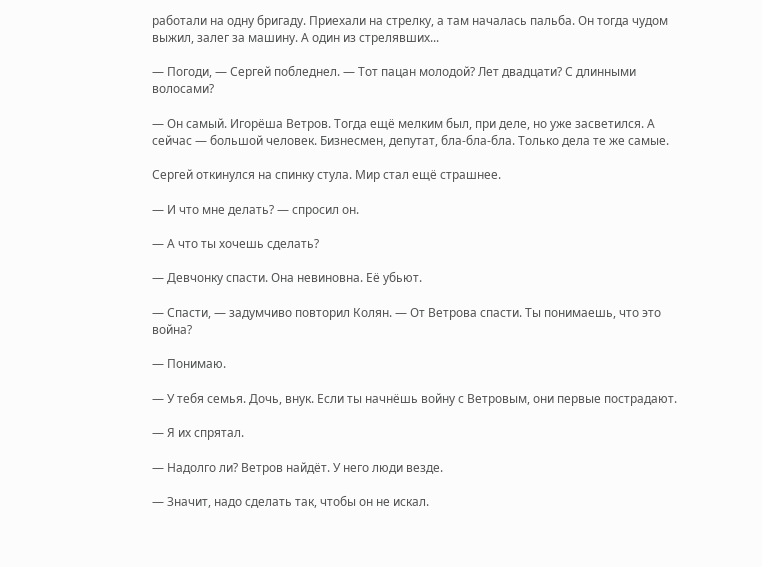работали на одну бригаду. Приехали на стрелку, а там началась пальба. Он тогда чудом выжил, залег за машину. А один из стрелявших...

— Погоди, — Сергей побледнел. — Тот пацан молодой? Лет двадцати? С длинными волосами?

— Он самый. Игорёша Ветров. Тогда ещё мелким был, при деле, но уже засветился. А сейчас — большой человек. Бизнесмен, депутат, бла-бла-бла. Только дела те же самые.

Сергей откинулся на спинку стула. Мир стал ещё страшнее.

— И что мне делать? — спросил он.

— А что ты хочешь сделать?

— Девчонку спасти. Она невиновна. Её убьют.

— Спасти, — задумчиво повторил Колян. — От Ветрова спасти. Ты понимаешь, что это война?

— Понимаю.

— У тебя семья. Дочь, внук. Если ты начнёшь войну с Ветровым, они первые пострадают.

— Я их спрятал.

— Надолго ли? Ветров найдёт. У него люди везде.

— Значит, надо сделать так, чтобы он не искал.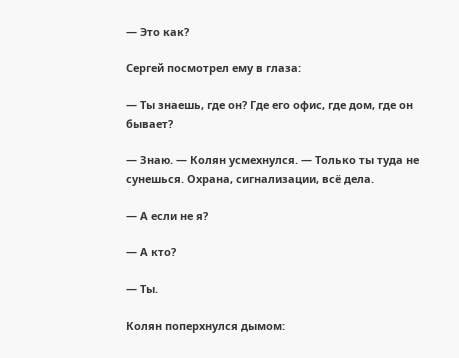— Это как?

Сергей посмотрел ему в глаза:

— Ты знаешь, где он? Где его офис, где дом, где он бывает?

— Знаю. — Колян усмехнулся. — Только ты туда не сунешься. Охрана, сигнализации, всё дела.

— А если не я?

— А кто?

— Ты.

Колян поперхнулся дымом: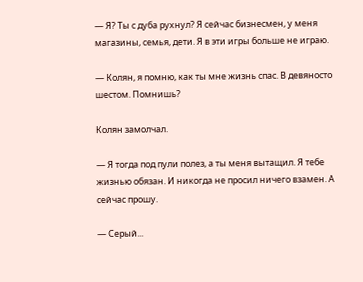— Я? Ты с дуба рухнул? Я сейчас бизнесмен, у меня магазины, семья, дети. Я в эти игры больше не играю.

— Колян, я помню, как ты мне жизнь спас. В девяносто шестом. Помнишь?

Колян замолчал.

— Я тогда под пули полез, а ты меня вытащил. Я тебе жизнью обязан. И никогда не просил ничего взамен. А сейчас прошу.

— Серый...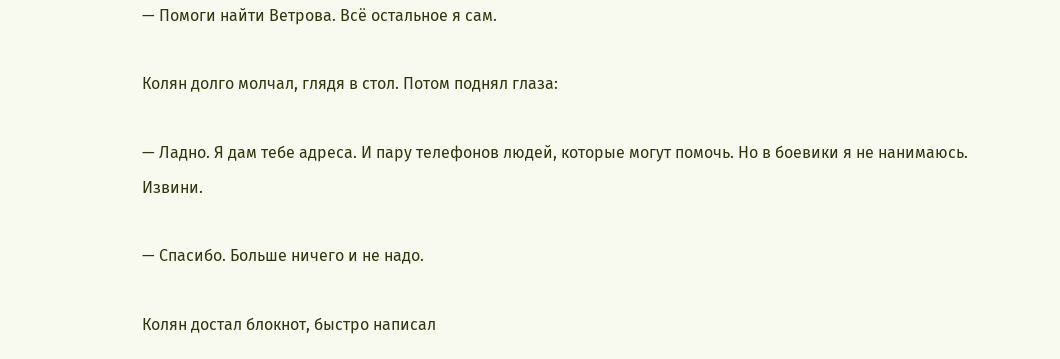— Помоги найти Ветрова. Всё остальное я сам.

Колян долго молчал, глядя в стол. Потом поднял глаза:

— Ладно. Я дам тебе адреса. И пару телефонов людей, которые могут помочь. Но в боевики я не нанимаюсь. Извини.

— Спасибо. Больше ничего и не надо.

Колян достал блокнот, быстро написал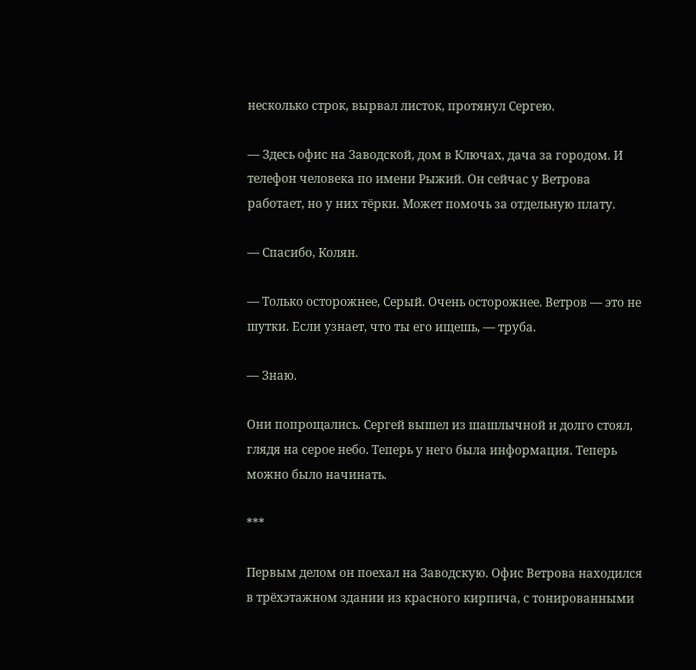несколько строк, вырвал листок, протянул Сергею.

— Здесь офис на Заводской, дом в Ключах, дача за городом. И телефон человека по имени Рыжий. Он сейчас у Ветрова работает, но у них тёрки. Может помочь за отдельную плату.

— Спасибо, Колян.

— Только осторожнее, Серый. Очень осторожнее. Ветров — это не шутки. Если узнает, что ты его ищешь, — труба.

— Знаю.

Они попрощались. Сергей вышел из шашлычной и долго стоял, глядя на серое небо. Теперь у него была информация. Теперь можно было начинать.

***

Первым делом он поехал на Заводскую. Офис Ветрова находился в трёхэтажном здании из красного кирпича, с тонированными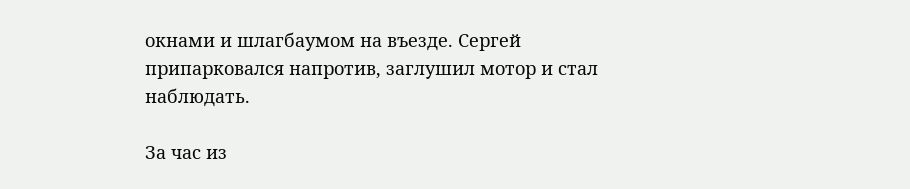окнами и шлагбаумом на въезде. Сергей припарковался напротив, заглушил мотор и стал наблюдать.

За час из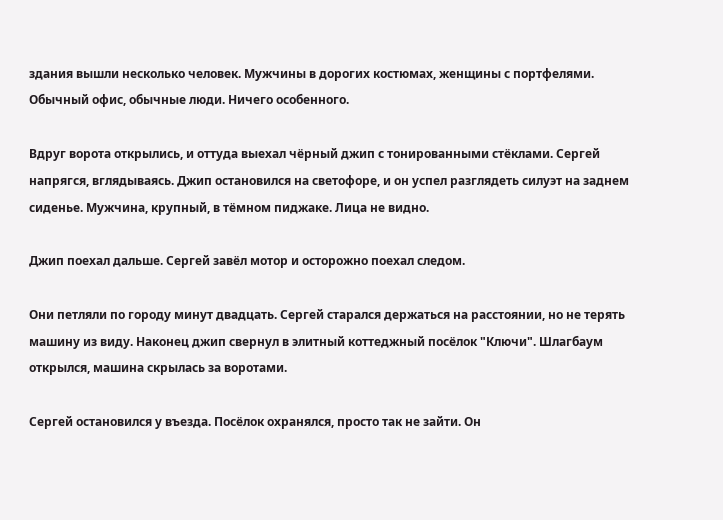здания вышли несколько человек. Мужчины в дорогих костюмах, женщины с портфелями. Обычный офис, обычные люди. Ничего особенного.

Вдруг ворота открылись, и оттуда выехал чёрный джип с тонированными стёклами. Сергей напрягся, вглядываясь. Джип остановился на светофоре, и он успел разглядеть силуэт на заднем сиденье. Мужчина, крупный, в тёмном пиджаке. Лица не видно.

Джип поехал дальше. Сергей завёл мотор и осторожно поехал следом.

Они петляли по городу минут двадцать. Сергей старался держаться на расстоянии, но не терять машину из виду. Наконец джип свернул в элитный коттеджный посёлок "Ключи". Шлагбаум открылся, машина скрылась за воротами.

Сергей остановился у въезда. Посёлок охранялся, просто так не зайти. Он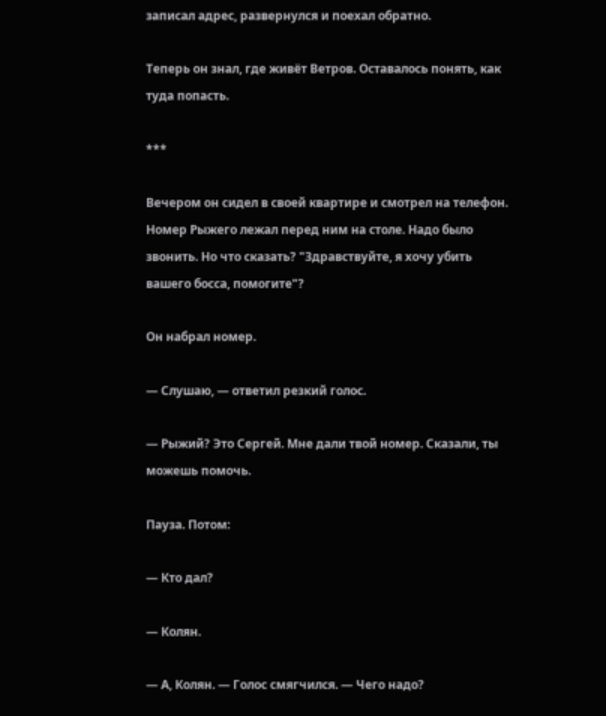записал адрес, развернулся и поехал обратно.

Теперь он знал, где живёт Ветров. Оставалось понять, как туда попасть.

***

Вечером он сидел в своей квартире и смотрел на телефон. Номер Рыжего лежал перед ним на столе. Надо было звонить. Но что сказать? "Здравствуйте, я хочу убить вашего босса, помогите"?

Он набрал номер.

— Слушаю, — ответил резкий голос.

— Рыжий? Это Сергей. Мне дали твой номер. Сказали, ты можешь помочь.

Пауза. Потом:

— Кто дал?

— Колян.

— А, Колян. — Голос смягчился. — Чего надо?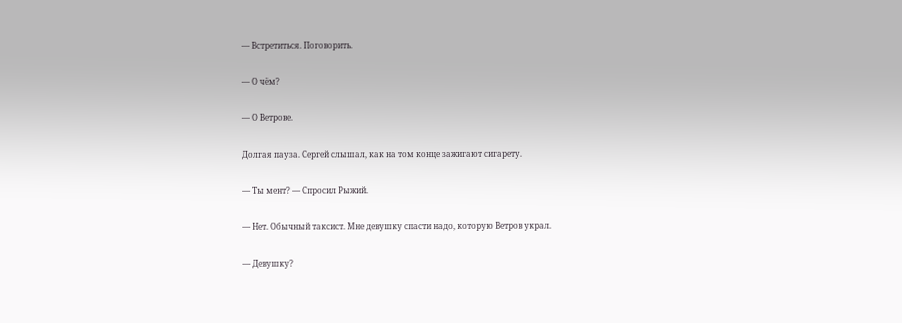— Встретиться. Поговорить.

— О чём?

— О Ветрове.

Долгая пауза. Сергей слышал, как на том конце зажигают сигарету.

— Ты мент? — Спросил Рыжий.

— Нет. Обычный таксист. Мне девушку спасти надо, которую Ветров украл.

— Девушку?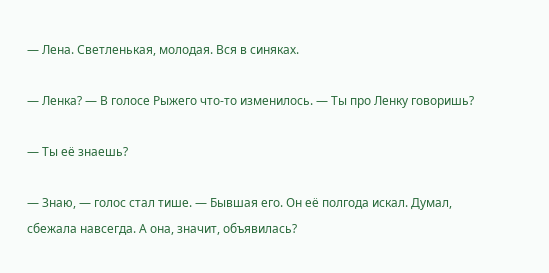— Лена. Светленькая, молодая. Вся в синяках.

— Ленка? — В голосе Рыжего что-то изменилось. — Ты про Ленку говоришь?

— Ты её знаешь?

— Знаю, — голос стал тише. — Бывшая его. Он её полгода искал. Думал, сбежала навсегда. А она, значит, объявилась?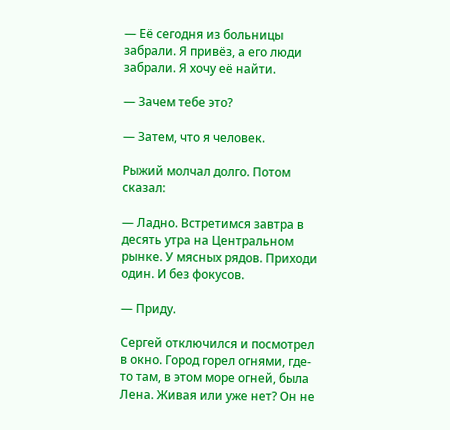— Её сегодня из больницы забрали. Я привёз, а его люди забрали. Я хочу её найти.

— Зачем тебе это?

— Затем, что я человек.

Рыжий молчал долго. Потом сказал:

— Ладно. Встретимся завтра в десять утра на Центральном рынке. У мясных рядов. Приходи один. И без фокусов.

— Приду.

Сергей отключился и посмотрел в окно. Город горел огнями, где-то там, в этом море огней, была Лена. Живая или уже нет? Он не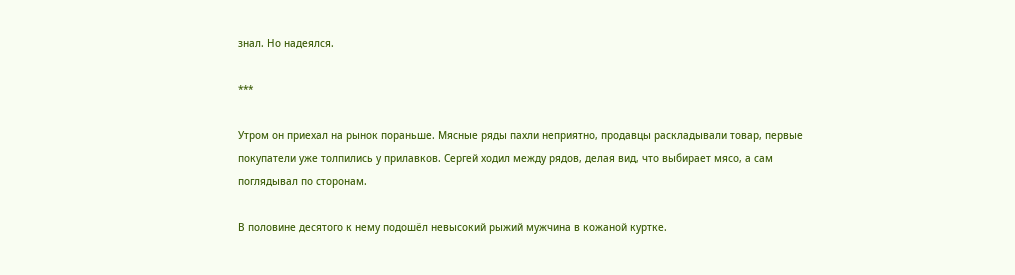знал. Но надеялся.

***

Утром он приехал на рынок пораньше. Мясные ряды пахли неприятно, продавцы раскладывали товар, первые покупатели уже толпились у прилавков. Сергей ходил между рядов, делая вид, что выбирает мясо, а сам поглядывал по сторонам.

В половине десятого к нему подошёл невысокий рыжий мужчина в кожаной куртке.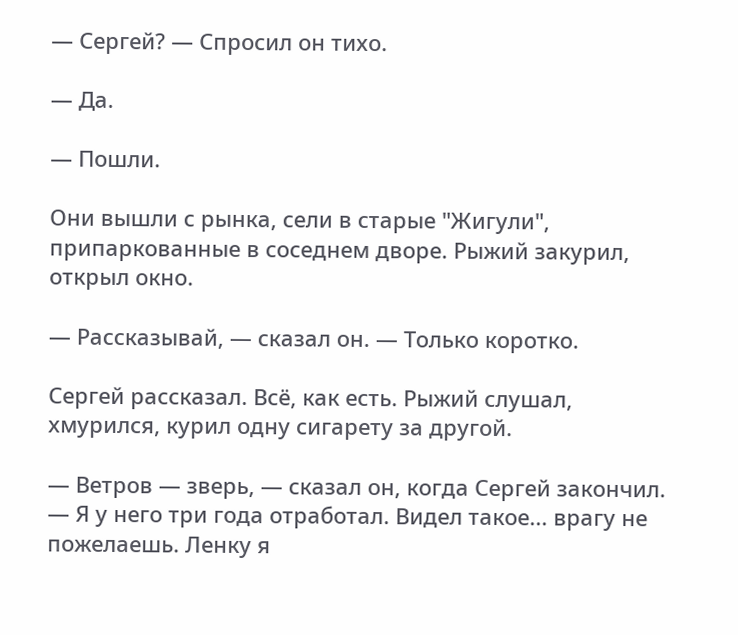— Сергей? — Спросил он тихо.

— Да.

— Пошли.

Они вышли с рынка, сели в старые "Жигули", припаркованные в соседнем дворе. Рыжий закурил, открыл окно.

— Рассказывай, — сказал он. — Только коротко.

Сергей рассказал. Всё, как есть. Рыжий слушал, хмурился, курил одну сигарету за другой.

— Ветров — зверь, — сказал он, когда Сергей закончил. — Я у него три года отработал. Видел такое... врагу не пожелаешь. Ленку я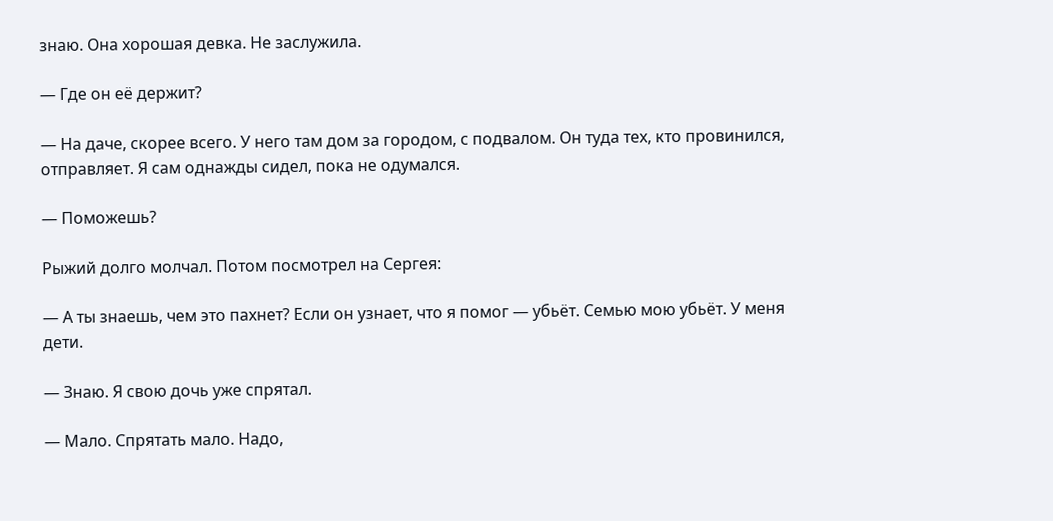знаю. Она хорошая девка. Не заслужила.

— Где он её держит?

— На даче, скорее всего. У него там дом за городом, с подвалом. Он туда тех, кто провинился, отправляет. Я сам однажды сидел, пока не одумался.

— Поможешь?

Рыжий долго молчал. Потом посмотрел на Сергея:

— А ты знаешь, чем это пахнет? Если он узнает, что я помог — убьёт. Семью мою убьёт. У меня дети.

— Знаю. Я свою дочь уже спрятал.

— Мало. Спрятать мало. Надо,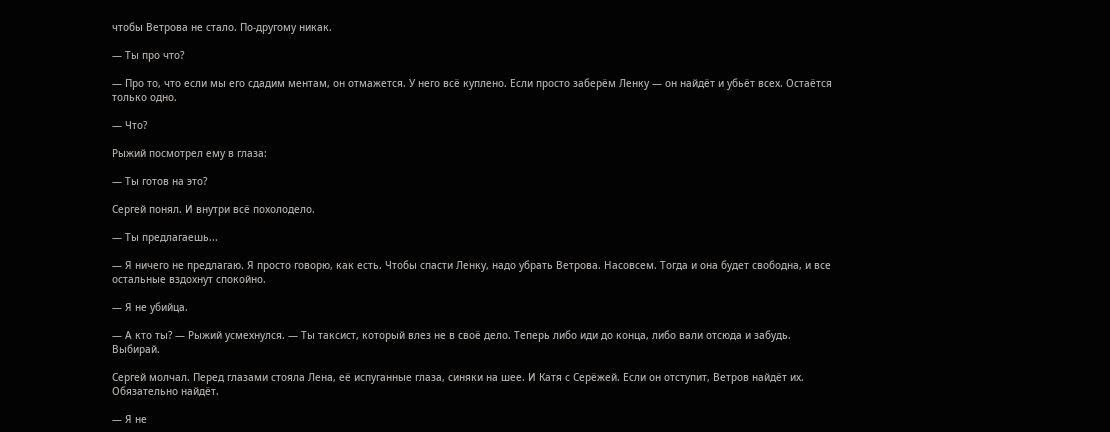чтобы Ветрова не стало. По-другому никак.

— Ты про что?

— Про то, что если мы его сдадим ментам, он отмажется. У него всё куплено. Если просто заберём Ленку — он найдёт и убьёт всех. Остаётся только одно.

— Что?

Рыжий посмотрел ему в глаза:

— Ты готов на это?

Сергей понял. И внутри всё похолодело.

— Ты предлагаешь...

— Я ничего не предлагаю. Я просто говорю, как есть. Чтобы спасти Ленку, надо убрать Ветрова. Насовсем. Тогда и она будет свободна, и все остальные вздохнут спокойно.

— Я не убийца.

— А кто ты? — Рыжий усмехнулся. — Ты таксист, который влез не в своё дело. Теперь либо иди до конца, либо вали отсюда и забудь. Выбирай.

Сергей молчал. Перед глазами стояла Лена, её испуганные глаза, синяки на шее. И Катя с Серёжей. Если он отступит, Ветров найдёт их. Обязательно найдёт.

— Я не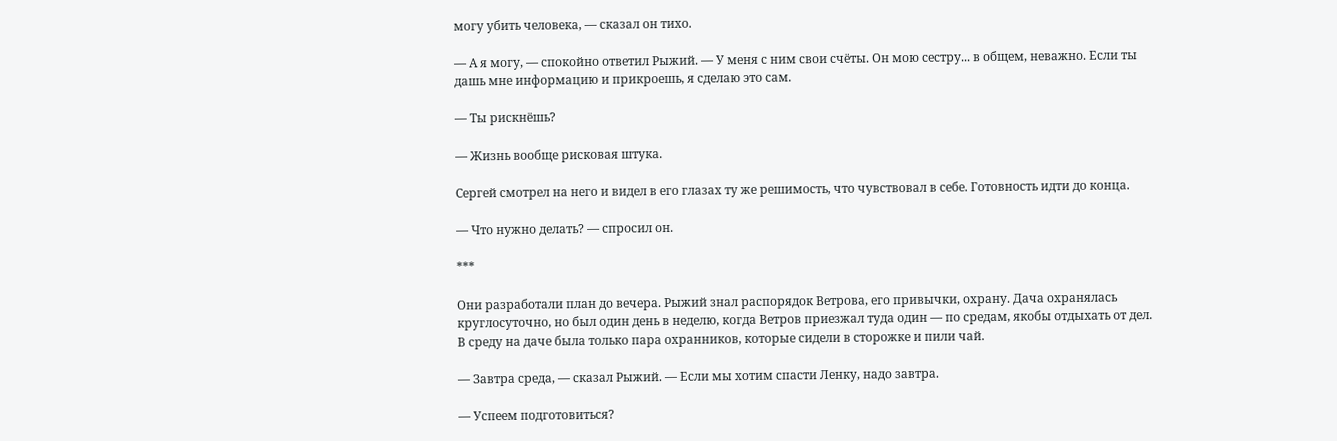могу убить человека, — сказал он тихо.

— А я могу, — спокойно ответил Рыжий. — У меня с ним свои счёты. Он мою сестру... в общем, неважно. Если ты дашь мне информацию и прикроешь, я сделаю это сам.

— Ты рискнёшь?

— Жизнь вообще рисковая штука.

Сергей смотрел на него и видел в его глазах ту же решимость, что чувствовал в себе. Готовность идти до конца.

— Что нужно делать? — спросил он.

***

Они разработали план до вечера. Рыжий знал распорядок Ветрова, его привычки, охрану. Дача охранялась круглосуточно, но был один день в неделю, когда Ветров приезжал туда один — по средам, якобы отдыхать от дел. В среду на даче была только пара охранников, которые сидели в сторожке и пили чай.

— Завтра среда, — сказал Рыжий. — Если мы хотим спасти Ленку, надо завтра.

— Успеем подготовиться?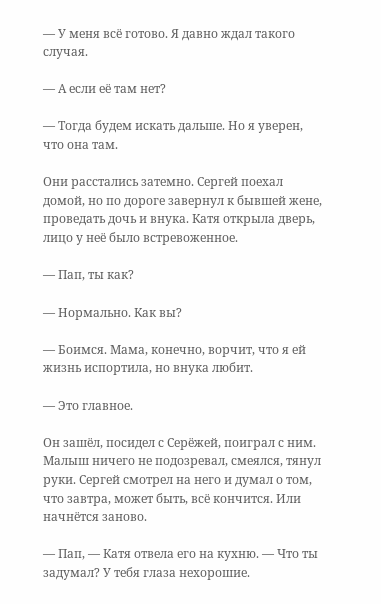— У меня всё готово. Я давно ждал такого случая.

— А если её там нет?

— Тогда будем искать дальше. Но я уверен, что она там.

Они расстались затемно. Сергей поехал домой, но по дороге завернул к бывшей жене, проведать дочь и внука. Катя открыла дверь, лицо у неё было встревоженное.

— Пап, ты как?

— Нормально. Как вы?

— Боимся. Мама, конечно, ворчит, что я ей жизнь испортила, но внука любит.

— Это главное.

Он зашёл, посидел с Серёжей, поиграл с ним. Малыш ничего не подозревал, смеялся, тянул руки. Сергей смотрел на него и думал о том, что завтра, может быть, всё кончится. Или начнётся заново.

— Пап, — Катя отвела его на кухню. — Что ты задумал? У тебя глаза нехорошие.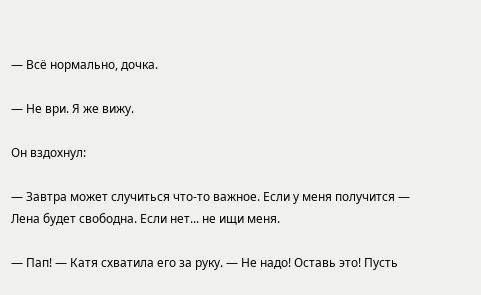— Всё нормально, дочка.

— Не ври. Я же вижу.

Он вздохнул:

— Завтра может случиться что-то важное. Если у меня получится — Лена будет свободна. Если нет... не ищи меня.

— Пап! — Катя схватила его за руку. — Не надо! Оставь это! Пусть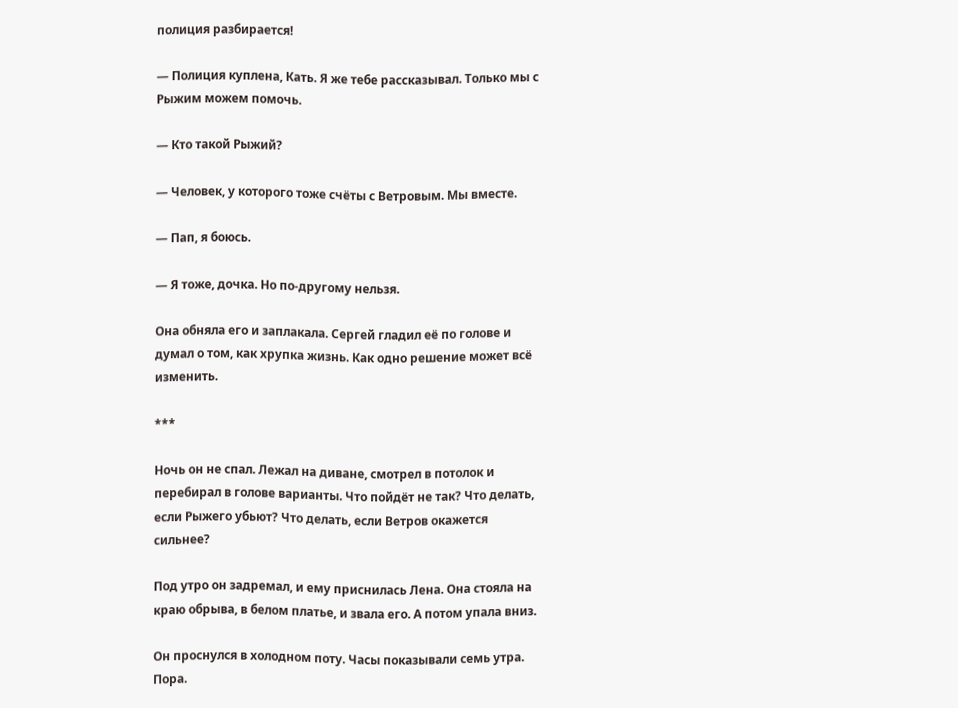полиция разбирается!

— Полиция куплена, Кать. Я же тебе рассказывал. Только мы с Рыжим можем помочь.

— Кто такой Рыжий?

— Человек, у которого тоже счёты с Ветровым. Мы вместе.

— Пап, я боюсь.

— Я тоже, дочка. Но по-другому нельзя.

Она обняла его и заплакала. Сергей гладил её по голове и думал о том, как хрупка жизнь. Как одно решение может всё изменить.

***

Ночь он не спал. Лежал на диване, смотрел в потолок и перебирал в голове варианты. Что пойдёт не так? Что делать, если Рыжего убьют? Что делать, если Ветров окажется сильнее?

Под утро он задремал, и ему приснилась Лена. Она стояла на краю обрыва, в белом платье, и звала его. А потом упала вниз.

Он проснулся в холодном поту. Часы показывали семь утра. Пора.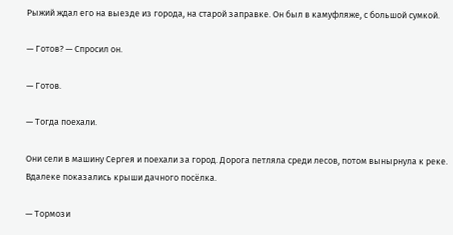Рыжий ждал его на выезде из города, на старой заправке. Он был в камуфляже, с большой сумкой.

— Готов? — Спросил он.

— Готов.

— Тогда поехали.

Они сели в машину Сергея и поехали за город. Дорога петляла среди лесов, потом вынырнула к реке. Вдалеке показались крыши дачного посёлка.

— Тормози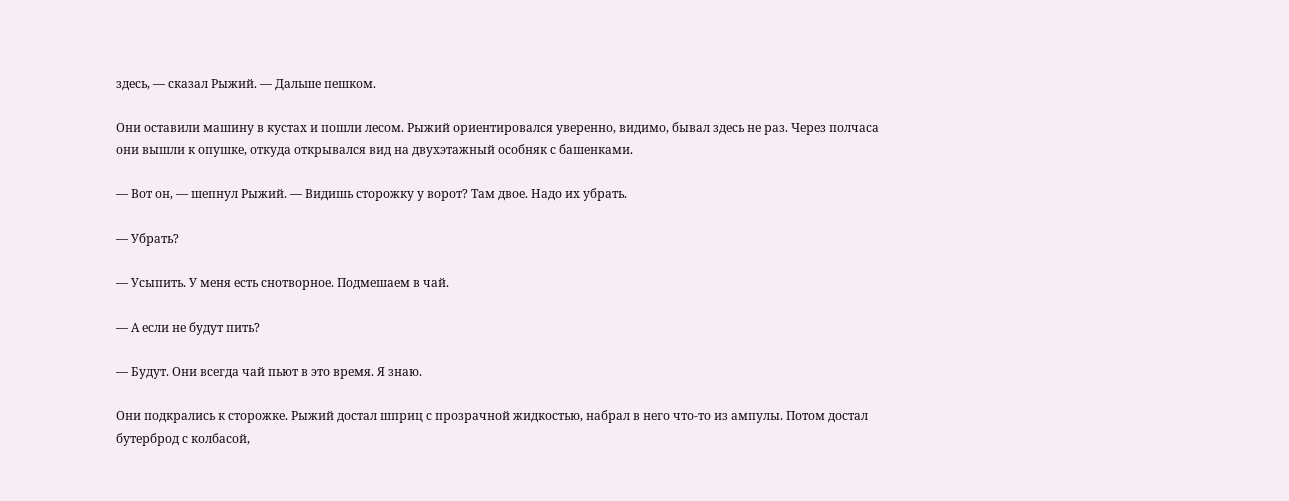здесь, — сказал Рыжий. — Дальше пешком.

Они оставили машину в кустах и пошли лесом. Рыжий ориентировался уверенно, видимо, бывал здесь не раз. Через полчаса они вышли к опушке, откуда открывался вид на двухэтажный особняк с башенками.

— Вот он, — шепнул Рыжий. — Видишь сторожку у ворот? Там двое. Надо их убрать.

— Убрать?

— Усыпить. У меня есть снотворное. Подмешаем в чай.

— А если не будут пить?

— Будут. Они всегда чай пьют в это время. Я знаю.

Они подкрались к сторожке. Рыжий достал шприц с прозрачной жидкостью, набрал в него что-то из ампулы. Потом достал бутерброд с колбасой,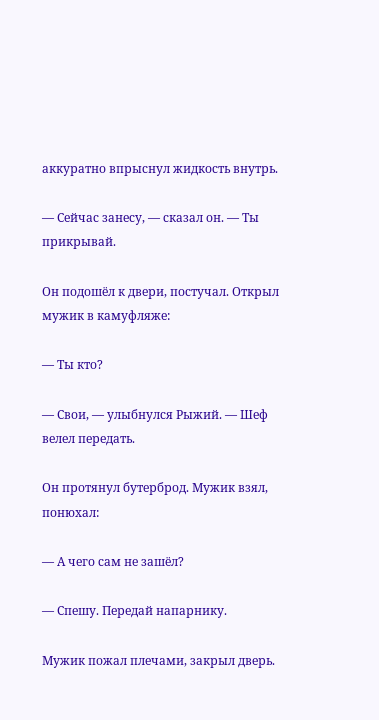аккуратно впрыснул жидкость внутрь.

— Сейчас занесу, — сказал он. — Ты прикрывай.

Он подошёл к двери, постучал. Открыл мужик в камуфляже:

— Ты кто?

— Свои, — улыбнулся Рыжий. — Шеф велел передать.

Он протянул бутерброд. Мужик взял, понюхал:

— А чего сам не зашёл?

— Спешу. Передай напарнику.

Мужик пожал плечами, закрыл дверь.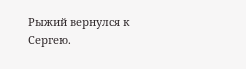Рыжий вернулся к Сергею.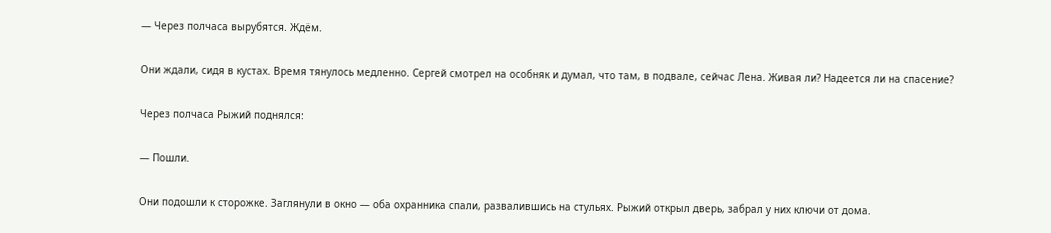— Через полчаса вырубятся. Ждём.

Они ждали, сидя в кустах. Время тянулось медленно. Сергей смотрел на особняк и думал, что там, в подвале, сейчас Лена. Живая ли? Надеется ли на спасение?

Через полчаса Рыжий поднялся:

— Пошли.

Они подошли к сторожке. Заглянули в окно — оба охранника спали, развалившись на стульях. Рыжий открыл дверь, забрал у них ключи от дома.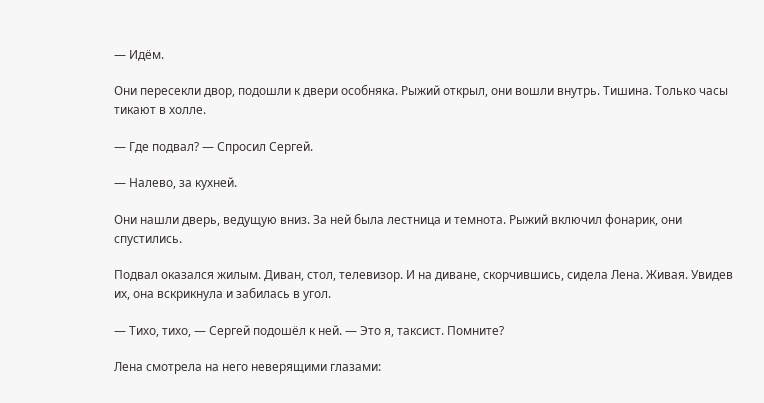— Идём.

Они пересекли двор, подошли к двери особняка. Рыжий открыл, они вошли внутрь. Тишина. Только часы тикают в холле.

— Где подвал? — Спросил Сергей.

— Налево, за кухней.

Они нашли дверь, ведущую вниз. За ней была лестница и темнота. Рыжий включил фонарик, они спустились.

Подвал оказался жилым. Диван, стол, телевизор. И на диване, скорчившись, сидела Лена. Живая. Увидев их, она вскрикнула и забилась в угол.

— Тихо, тихо, — Сергей подошёл к ней. — Это я, таксист. Помните?

Лена смотрела на него неверящими глазами: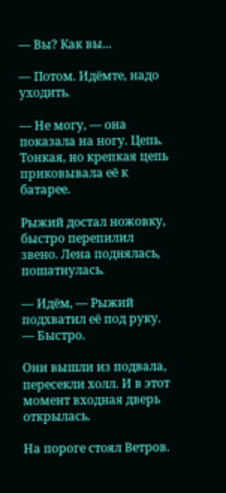— Вы? Как вы...

— Потом. Идёмте, надо уходить.

— Не могу, — она показала на ногу. Цепь. Тонкая, но крепкая цепь приковывала её к батарее.

Рыжий достал ножовку, быстро перепилил звено. Лена поднялась, пошатнулась.

— Идём, — Рыжий подхватил её под руку. — Быстро.

Они вышли из подвала, пересекли холл. И в этот момент входная дверь открылась.

На пороге стоял Ветров.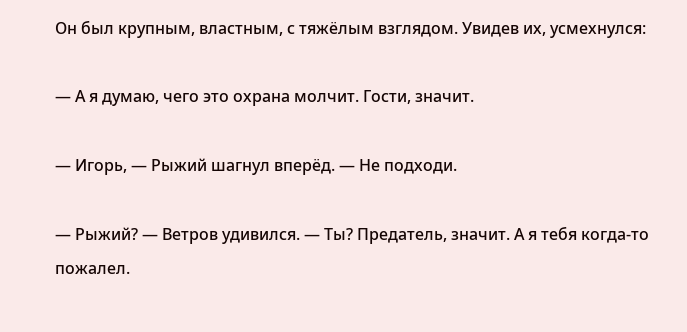Он был крупным, властным, с тяжёлым взглядом. Увидев их, усмехнулся:

— А я думаю, чего это охрана молчит. Гости, значит.

— Игорь, — Рыжий шагнул вперёд. — Не подходи.

— Рыжий? — Ветров удивился. — Ты? Предатель, значит. А я тебя когда-то пожалел.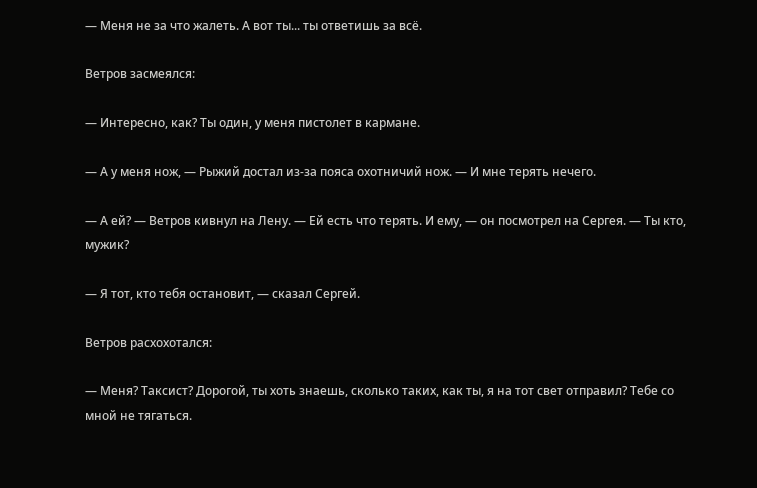— Меня не за что жалеть. А вот ты... ты ответишь за всё.

Ветров засмеялся:

— Интересно, как? Ты один, у меня пистолет в кармане.

— А у меня нож, — Рыжий достал из-за пояса охотничий нож. — И мне терять нечего.

— А ей? — Ветров кивнул на Лену. — Ей есть что терять. И ему, — он посмотрел на Сергея. — Ты кто, мужик?

— Я тот, кто тебя остановит, — сказал Сергей.

Ветров расхохотался:

— Меня? Таксист? Дорогой, ты хоть знаешь, сколько таких, как ты, я на тот свет отправил? Тебе со мной не тягаться.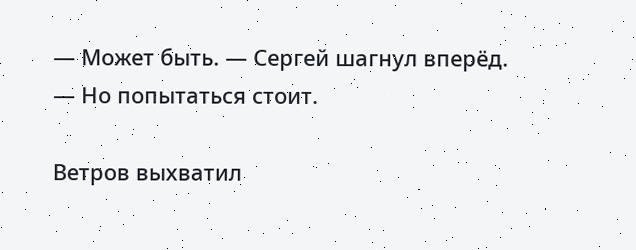— Может быть. — Сергей шагнул вперёд. — Но попытаться стоит.

Ветров выхватил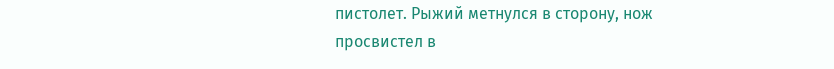пистолет. Рыжий метнулся в сторону, нож просвистел в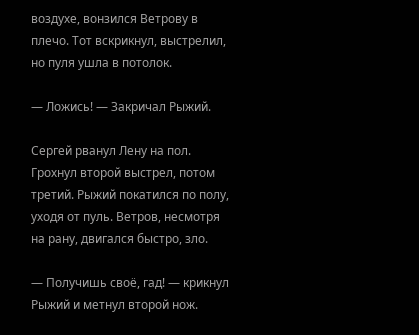воздухе, вонзился Ветрову в плечо. Тот вскрикнул, выстрелил, но пуля ушла в потолок.

— Ложись! — Закричал Рыжий.

Сергей рванул Лену на пол. Грохнул второй выстрел, потом третий. Рыжий покатился по полу, уходя от пуль. Ветров, несмотря на рану, двигался быстро, зло.

— Получишь своё, гад! — крикнул Рыжий и метнул второй нож.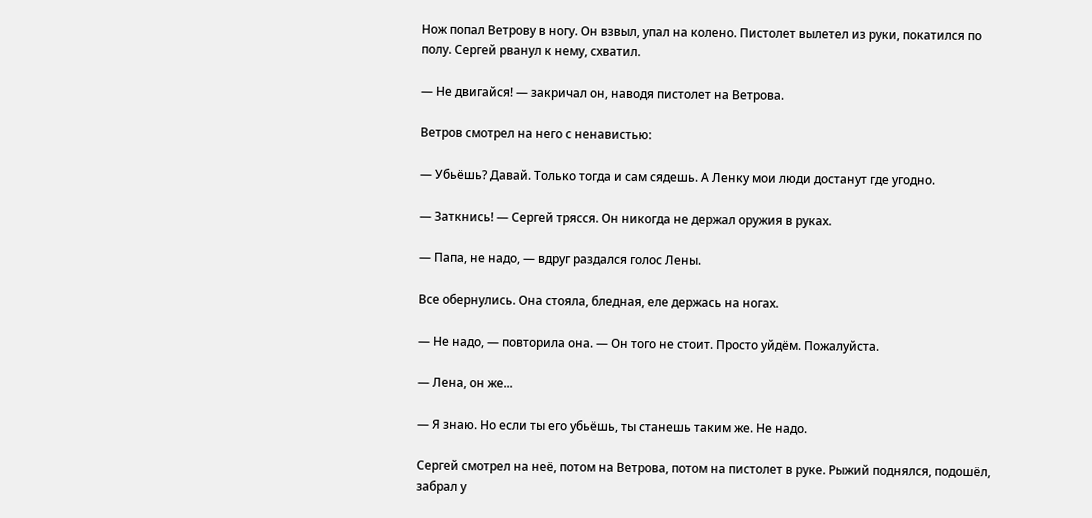Нож попал Ветрову в ногу. Он взвыл, упал на колено. Пистолет вылетел из руки, покатился по полу. Сергей рванул к нему, схватил.

— Не двигайся! — закричал он, наводя пистолет на Ветрова.

Ветров смотрел на него с ненавистью:

— Убьёшь? Давай. Только тогда и сам сядешь. А Ленку мои люди достанут где угодно.

— Заткнись! — Сергей трясся. Он никогда не держал оружия в руках.

— Папа, не надо, — вдруг раздался голос Лены.

Все обернулись. Она стояла, бледная, еле держась на ногах.

— Не надо, — повторила она. — Он того не стоит. Просто уйдём. Пожалуйста.

— Лена, он же...

— Я знаю. Но если ты его убьёшь, ты станешь таким же. Не надо.

Сергей смотрел на неё, потом на Ветрова, потом на пистолет в руке. Рыжий поднялся, подошёл, забрал у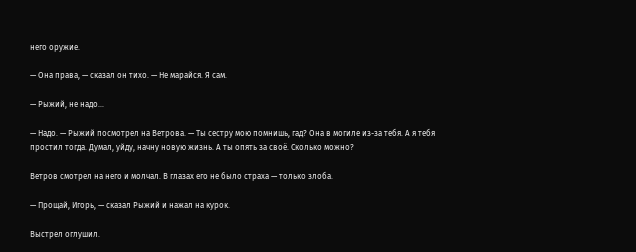него оружие.

— Она права, — сказал он тихо. — Не марайся. Я сам.

— Рыжий, не надо...

— Надо. — Рыжий посмотрел на Ветрова. — Ты сестру мою помнишь, гад? Она в могиле из-за тебя. А я тебя простил тогда. Думал, уйду, начну новую жизнь. А ты опять за своё. Сколько можно?

Ветров смотрел на него и молчал. В глазах его не было страха — только злоба.

— Прощай, Игорь, — сказал Рыжий и нажал на курок.

Выстрел оглушил.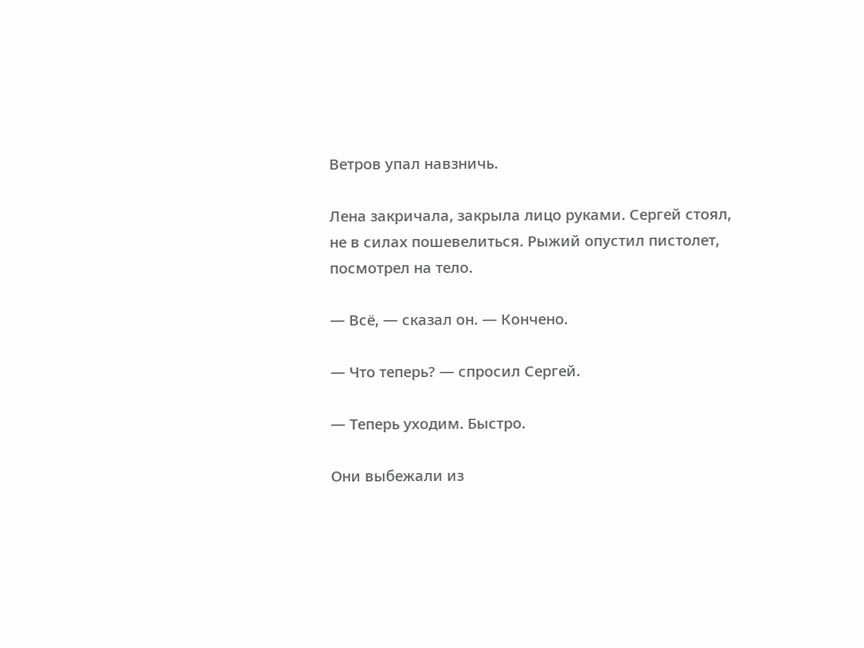Ветров упал навзничь.

Лена закричала, закрыла лицо руками. Сергей стоял, не в силах пошевелиться. Рыжий опустил пистолет, посмотрел на тело.

— Всё, — сказал он. — Кончено.

— Что теперь? — спросил Сергей.

— Теперь уходим. Быстро.

Они выбежали из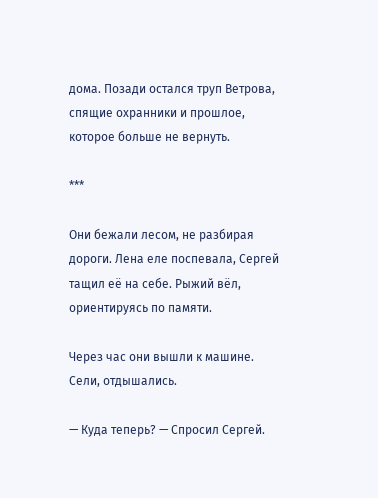дома. Позади остался труп Ветрова, спящие охранники и прошлое, которое больше не вернуть.

***

Они бежали лесом, не разбирая дороги. Лена еле поспевала, Сергей тащил её на себе. Рыжий вёл, ориентируясь по памяти.

Через час они вышли к машине. Сели, отдышались.

— Куда теперь? — Спросил Сергей.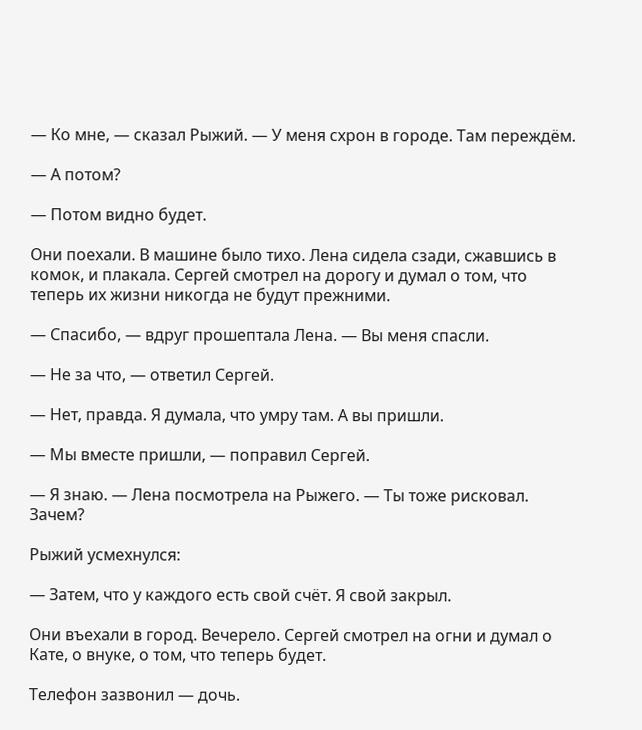— Ко мне, — сказал Рыжий. — У меня схрон в городе. Там переждём.

— А потом?

— Потом видно будет.

Они поехали. В машине было тихо. Лена сидела сзади, сжавшись в комок, и плакала. Сергей смотрел на дорогу и думал о том, что теперь их жизни никогда не будут прежними.

— Спасибо, — вдруг прошептала Лена. — Вы меня спасли.

— Не за что, — ответил Сергей.

— Нет, правда. Я думала, что умру там. А вы пришли.

— Мы вместе пришли, — поправил Сергей.

— Я знаю. — Лена посмотрела на Рыжего. — Ты тоже рисковал. Зачем?

Рыжий усмехнулся:

— Затем, что у каждого есть свой счёт. Я свой закрыл.

Они въехали в город. Вечерело. Сергей смотрел на огни и думал о Кате, о внуке, о том, что теперь будет.

Телефон зазвонил — дочь.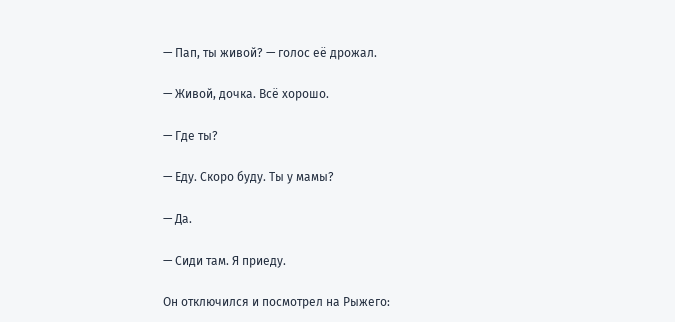— Пап, ты живой? — голос её дрожал.

— Живой, дочка. Всё хорошо.

— Где ты?

— Еду. Скоро буду. Ты у мамы?

— Да.

— Сиди там. Я приеду.

Он отключился и посмотрел на Рыжего: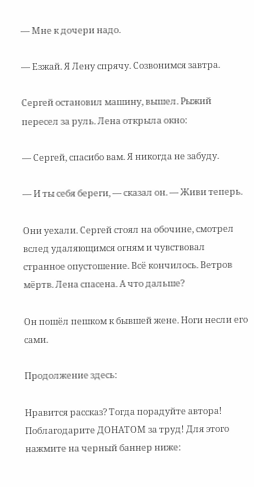— Мне к дочери надо.

— Езжай. Я Лену спрячу. Созвонимся завтра.

Сергей остановил машину, вышел. Рыжий пересел за руль. Лена открыла окно:

— Сергей, спасибо вам. Я никогда не забуду.

— И ты себя береги, — сказал он. — Живи теперь.

Они уехали. Сергей стоял на обочине, смотрел вслед удаляющимся огням и чувствовал странное опустошение. Всё кончилось. Ветров мёртв. Лена спасена. А что дальше?

Он пошёл пешком к бывшей жене. Ноги несли его сами.

Продолжение здесь:

Нравится рассказ? Тогда порадуйте автора! Поблагодарите ДОНАТОМ за труд! Для этого нажмите на черный баннер ниже: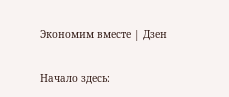Экономим вместе | Дзен

Начало здесь: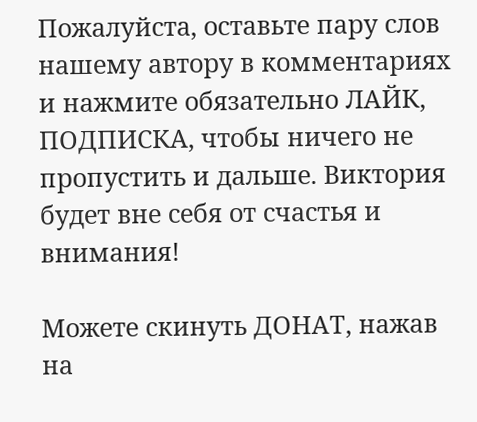Пожалуйста, оставьте пару слов нашему автору в комментариях и нажмите обязательно ЛАЙК, ПОДПИСКА, чтобы ничего не пропустить и дальше. Виктория будет вне себя от счастья и внимания!

Можете скинуть ДОНАТ, нажав на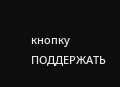кнопку ПОДДЕРЖАТЬ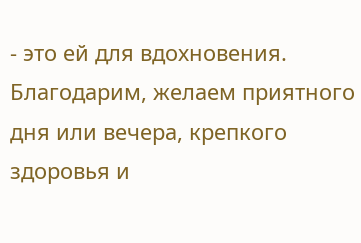- это ей для вдохновения. Благодарим, желаем приятного дня или вечера, крепкого здоровья и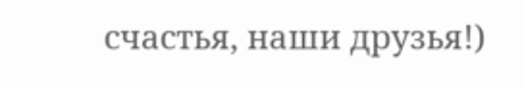счастья, наши друзья!)